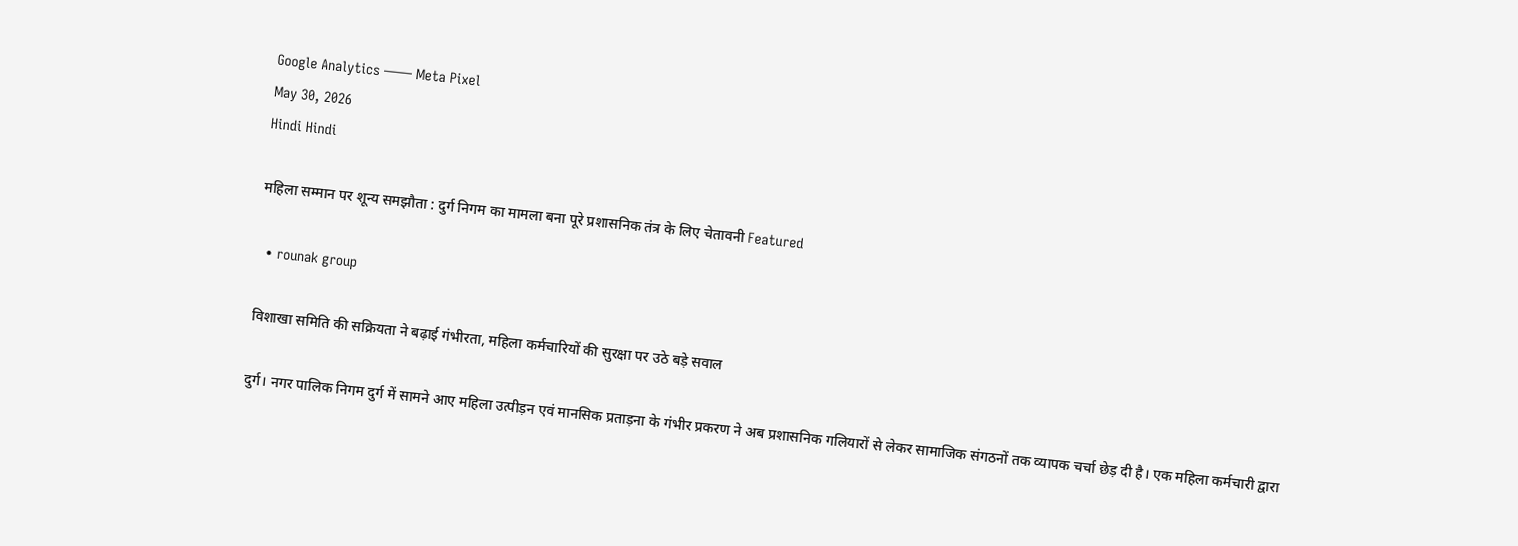Google Analytics —— Meta Pixel
May 30, 2026
Hindi Hindi

महिला सम्मान पर शून्य समझौता : दुर्ग निगम का मामला बना पूरे प्रशासनिक तंत्र के लिए चेतावनी Featured

  • rounak group

विशाखा समिति की सक्रियता ने बढ़ाई गंभीरता, महिला कर्मचारियों की सुरक्षा पर उठे बड़े सवाल

दुर्ग। नगर पालिक निगम दुर्ग में सामने आए महिला उत्पीड़न एवं मानसिक प्रताड़ना के गंभीर प्रकरण ने अब प्रशासनिक गलियारों से लेकर सामाजिक संगठनों तक व्यापक चर्चा छेड़ दी है। एक महिला कर्मचारी द्वारा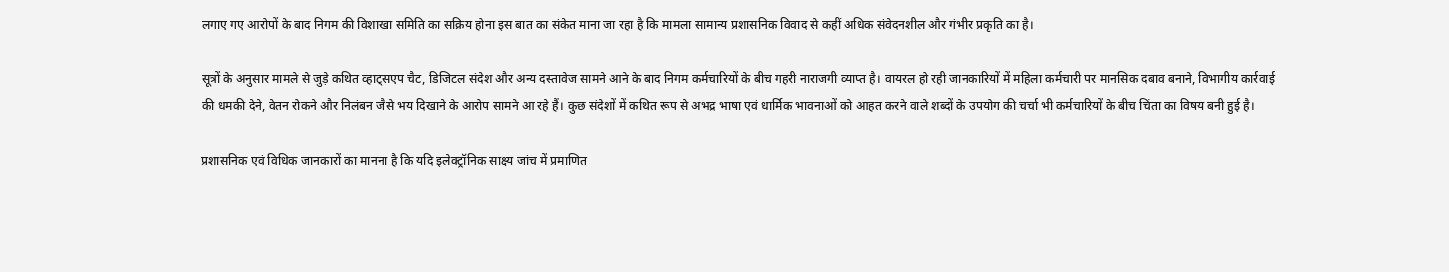लगाए गए आरोपों के बाद निगम की विशाखा समिति का सक्रिय होना इस बात का संकेत माना जा रहा है कि मामला सामान्य प्रशासनिक विवाद से कहीं अधिक संवेदनशील और गंभीर प्रकृति का है।

सूत्रों के अनुसार मामले से जुड़े कथित व्हाट्सएप चैट, डिजिटल संदेश और अन्य दस्तावेज सामने आने के बाद निगम कर्मचारियों के बीच गहरी नाराजगी व्याप्त है। वायरल हो रही जानकारियों में महिला कर्मचारी पर मानसिक दबाव बनाने, विभागीय कार्रवाई की धमकी देने, वेतन रोकने और निलंबन जैसे भय दिखाने के आरोप सामने आ रहे हैं। कुछ संदेशों में कथित रूप से अभद्र भाषा एवं धार्मिक भावनाओं को आहत करने वाले शब्दों के उपयोग की चर्चा भी कर्मचारियों के बीच चिंता का विषय बनी हुई है।

प्रशासनिक एवं विधिक जानकारों का मानना है कि यदि इलेक्ट्रॉनिक साक्ष्य जांच में प्रमाणित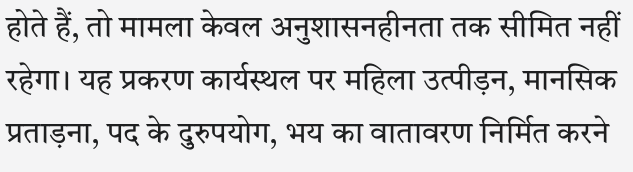होते हैं, तो मामला केवल अनुशासनहीनता तक सीमित नहीं रहेगा। यह प्रकरण कार्यस्थल पर महिला उत्पीड़न, मानसिक प्रताड़ना, पद के दुरुपयोग, भय का वातावरण निर्मित करने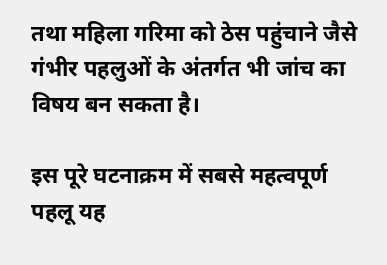तथा महिला गरिमा को ठेस पहुंचाने जैसे गंभीर पहलुओं के अंतर्गत भी जांच का विषय बन सकता है।

इस पूरे घटनाक्रम में सबसे महत्वपूर्ण पहलू यह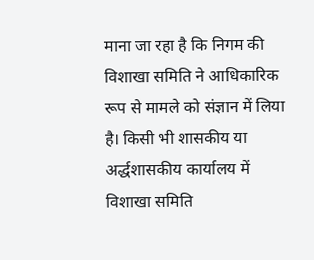माना जा रहा है कि निगम की विशाखा समिति ने आधिकारिक रूप से मामले को संज्ञान में लिया है। किसी भी शासकीय या अर्द्धशासकीय कार्यालय में विशाखा समिति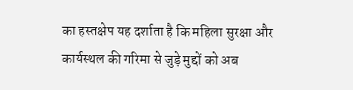का हस्तक्षेप यह दर्शाता है कि महिला सुरक्षा और कार्यस्थल की गरिमा से जुड़े मुद्दों को अब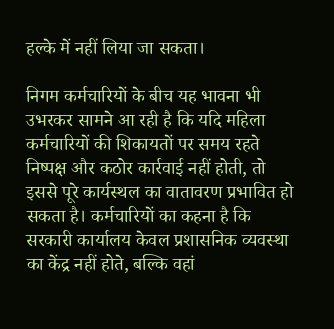हल्के में नहीं लिया जा सकता।

निगम कर्मचारियों के बीच यह भावना भी उभरकर सामने आ रही है कि यदि महिला कर्मचारियों की शिकायतों पर समय रहते निष्पक्ष और कठोर कार्रवाई नहीं होती, तो इससे पूरे कार्यस्थल का वातावरण प्रभावित हो सकता है। कर्मचारियों का कहना है कि सरकारी कार्यालय केवल प्रशासनिक व्यवस्था का केंद्र नहीं होते, बल्कि वहां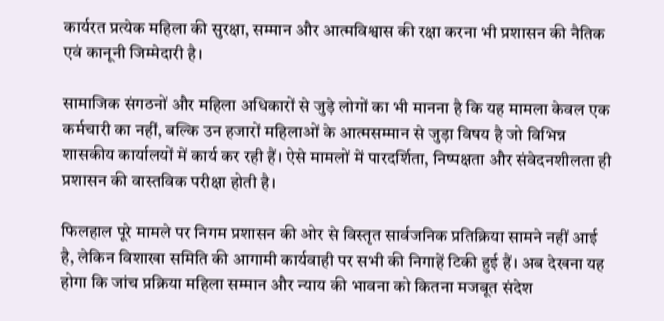कार्यरत प्रत्येक महिला की सुरक्षा, सम्मान और आत्मविश्वास की रक्षा करना भी प्रशासन की नैतिक एवं कानूनी जिम्मेदारी है।

सामाजिक संगठनों और महिला अधिकारों से जुड़े लोगों का भी मानना है कि यह मामला केवल एक कर्मचारी का नहीं, बल्कि उन हजारों महिलाओं के आत्मसम्मान से जुड़ा विषय है जो विभिन्न शासकीय कार्यालयों में कार्य कर रही हैं। ऐसे मामलों में पारदर्शिता, निष्पक्षता और संवेदनशीलता ही प्रशासन की वास्तविक परीक्षा होती है।

फिलहाल पूरे मामले पर निगम प्रशासन की ओर से विस्तृत सार्वजनिक प्रतिक्रिया सामने नहीं आई है, लेकिन विशाखा समिति की आगामी कार्यवाही पर सभी की निगाहें टिकी हुई हैं। अब देखना यह होगा कि जांच प्रक्रिया महिला सम्मान और न्याय की भावना को कितना मजबूत संदेश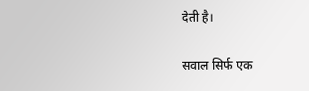देती है।

सवाल सिर्फ एक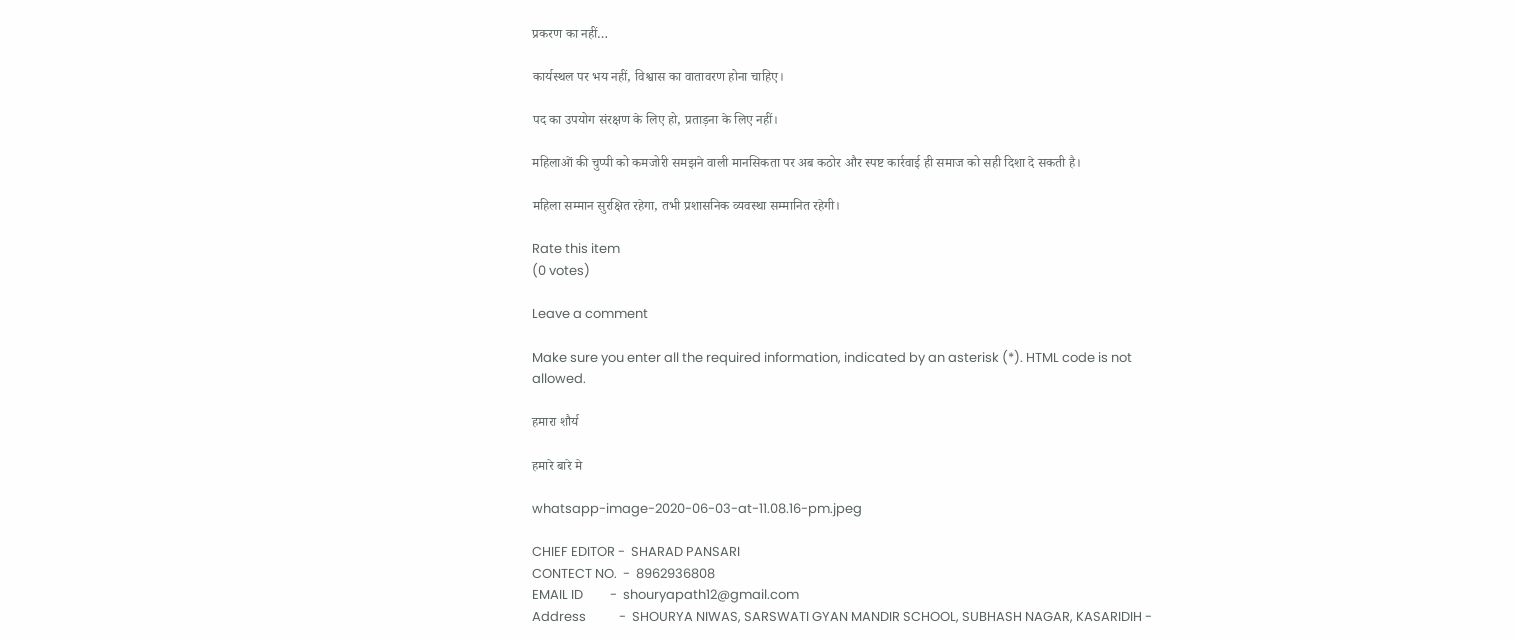प्रकरण का नहीं…

कार्यस्थल पर भय नहीं, विश्वास का वातावरण होना चाहिए।

पद का उपयोग संरक्षण के लिए हो, प्रताड़ना के लिए नहीं।

महिलाओं की चुप्पी को कमजोरी समझने वाली मानसिकता पर अब कठोर और स्पष्ट कार्रवाई ही समाज को सही दिशा दे सकती है।

महिला सम्मान सुरक्षित रहेगा, तभी प्रशासनिक व्यवस्था सम्मानित रहेगी।

Rate this item
(0 votes)

Leave a comment

Make sure you enter all the required information, indicated by an asterisk (*). HTML code is not allowed.

हमारा शौर्य

हमारे बारे मे

whatsapp-image-2020-06-03-at-11.08.16-pm.jpeg

CHIEF EDITOR -  SHARAD PANSARI
CONTECT NO.  -  8962936808
EMAIL ID         -  shouryapath12@gmail.com
Address           -  SHOURYA NIWAS, SARSWATI GYAN MANDIR SCHOOL, SUBHASH NAGAR, KASARIDIH -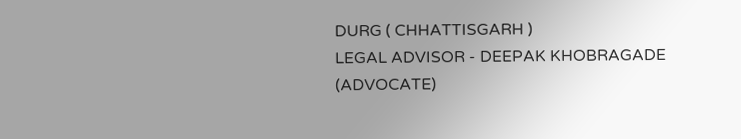DURG ( CHHATTISGARH )
LEGAL ADVISOR - DEEPAK KHOBRAGADE (ADVOCATE)